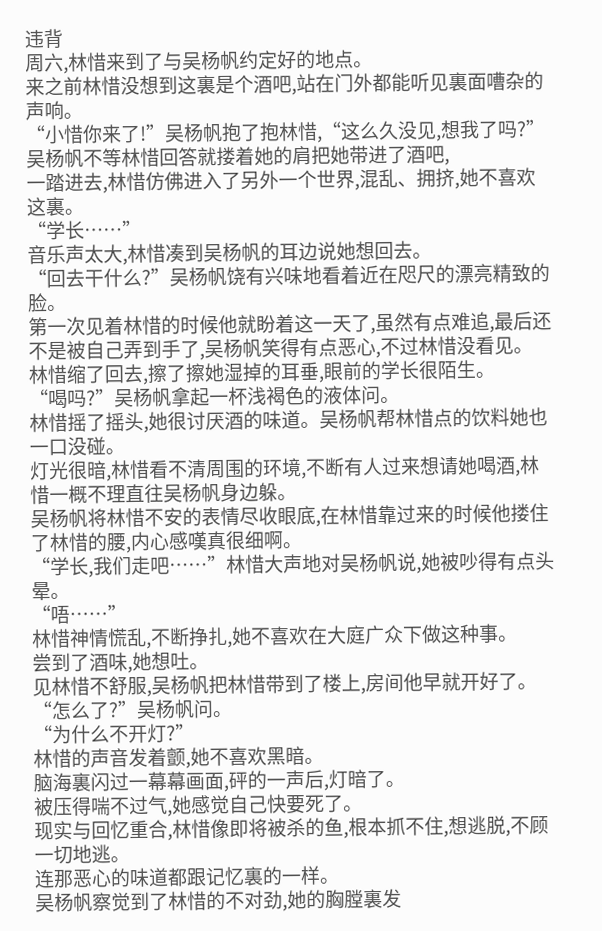违背
周六,林惜来到了与吴杨帆约定好的地点。
来之前林惜没想到这裏是个酒吧,站在门外都能听见裏面嘈杂的声响。
“小惜你来了!”吴杨帆抱了抱林惜,“这么久没见,想我了吗?”
吴杨帆不等林惜回答就搂着她的肩把她带进了酒吧,
一踏进去,林惜仿佛进入了另外一个世界,混乱、拥挤,她不喜欢这裏。
“学长……”
音乐声太大,林惜凑到吴杨帆的耳边说她想回去。
“回去干什么?”吴杨帆饶有兴味地看着近在咫尺的漂亮精致的脸。
第一次见着林惜的时候他就盼着这一天了,虽然有点难追,最后还不是被自己弄到手了,吴杨帆笑得有点恶心,不过林惜没看见。
林惜缩了回去,擦了擦她湿掉的耳垂,眼前的学长很陌生。
“喝吗?”吴杨帆拿起一杯浅褐色的液体问。
林惜摇了摇头,她很讨厌酒的味道。吴杨帆帮林惜点的饮料她也一口没碰。
灯光很暗,林惜看不清周围的环境,不断有人过来想请她喝酒,林惜一概不理直往吴杨帆身边躲。
吴杨帆将林惜不安的表情尽收眼底,在林惜靠过来的时候他搂住了林惜的腰,内心感嘆真很细啊。
“学长,我们走吧……”林惜大声地对吴杨帆说,她被吵得有点头晕。
“唔……”
林惜神情慌乱,不断挣扎,她不喜欢在大庭广众下做这种事。
尝到了酒味,她想吐。
见林惜不舒服,吴杨帆把林惜带到了楼上,房间他早就开好了。
“怎么了?”吴杨帆问。
“为什么不开灯?”
林惜的声音发着颤,她不喜欢黑暗。
脑海裏闪过一幕幕画面,砰的一声后,灯暗了。
被压得喘不过气,她感觉自己快要死了。
现实与回忆重合,林惜像即将被杀的鱼,根本抓不住,想逃脱,不顾一切地逃。
连那恶心的味道都跟记忆裏的一样。
吴杨帆察觉到了林惜的不对劲,她的胸膛裏发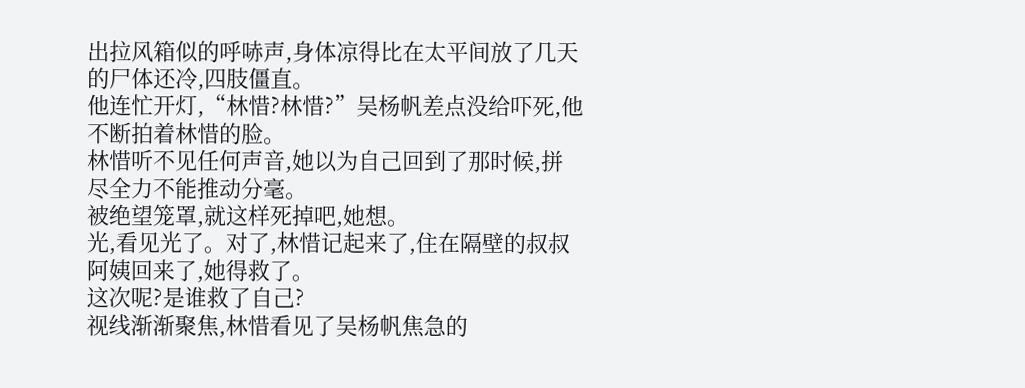出拉风箱似的呼哧声,身体凉得比在太平间放了几天的尸体还冷,四肢僵直。
他连忙开灯,“林惜?林惜?”吴杨帆差点没给吓死,他不断拍着林惜的脸。
林惜听不见任何声音,她以为自己回到了那时候,拼尽全力不能推动分毫。
被绝望笼罩,就这样死掉吧,她想。
光,看见光了。对了,林惜记起来了,住在隔壁的叔叔阿姨回来了,她得救了。
这次呢?是谁救了自己?
视线渐渐聚焦,林惜看见了吴杨帆焦急的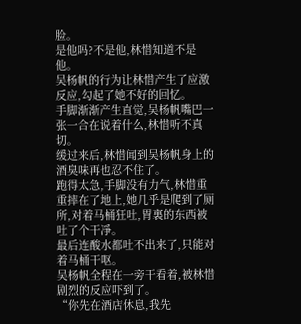脸。
是他吗?不是他,林惜知道不是他。
吴杨帆的行为让林惜产生了应激反应,勾起了她不好的回忆。
手脚渐渐产生直觉,吴杨帆嘴巴一张一合在说着什么,林惜听不真切。
缓过来后,林惜闻到吴杨帆身上的酒臭味再也忍不住了。
跑得太急,手脚没有力气,林惜重重摔在了地上,她几乎是爬到了厕所,对着马桶狂吐,胃裏的东西被吐了个干凈。
最后连酸水都吐不出来了,只能对着马桶干呕。
吴杨帆全程在一旁干看着,被林惜剧烈的反应吓到了。
“你先在酒店休息,我先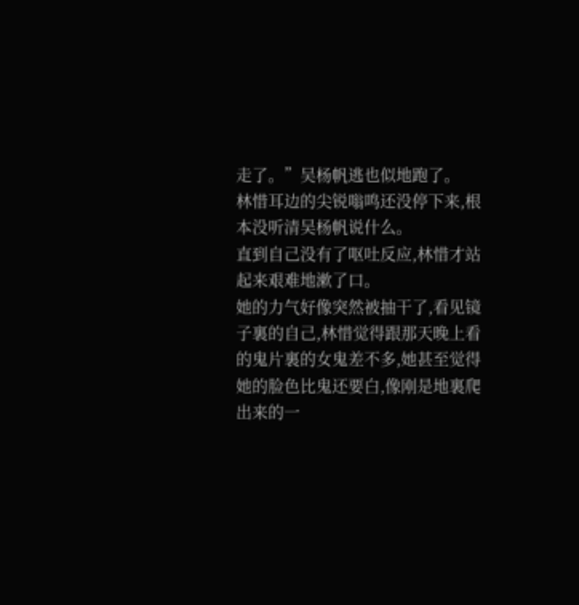走了。”吴杨帆逃也似地跑了。
林惜耳边的尖锐嗡鸣还没停下来,根本没听清吴杨帆说什么。
直到自己没有了呕吐反应,林惜才站起来艰难地漱了口。
她的力气好像突然被抽干了,看见镜子裏的自己,林惜觉得跟那天晚上看的鬼片裏的女鬼差不多,她甚至觉得她的脸色比鬼还要白,像刚是地裏爬出来的一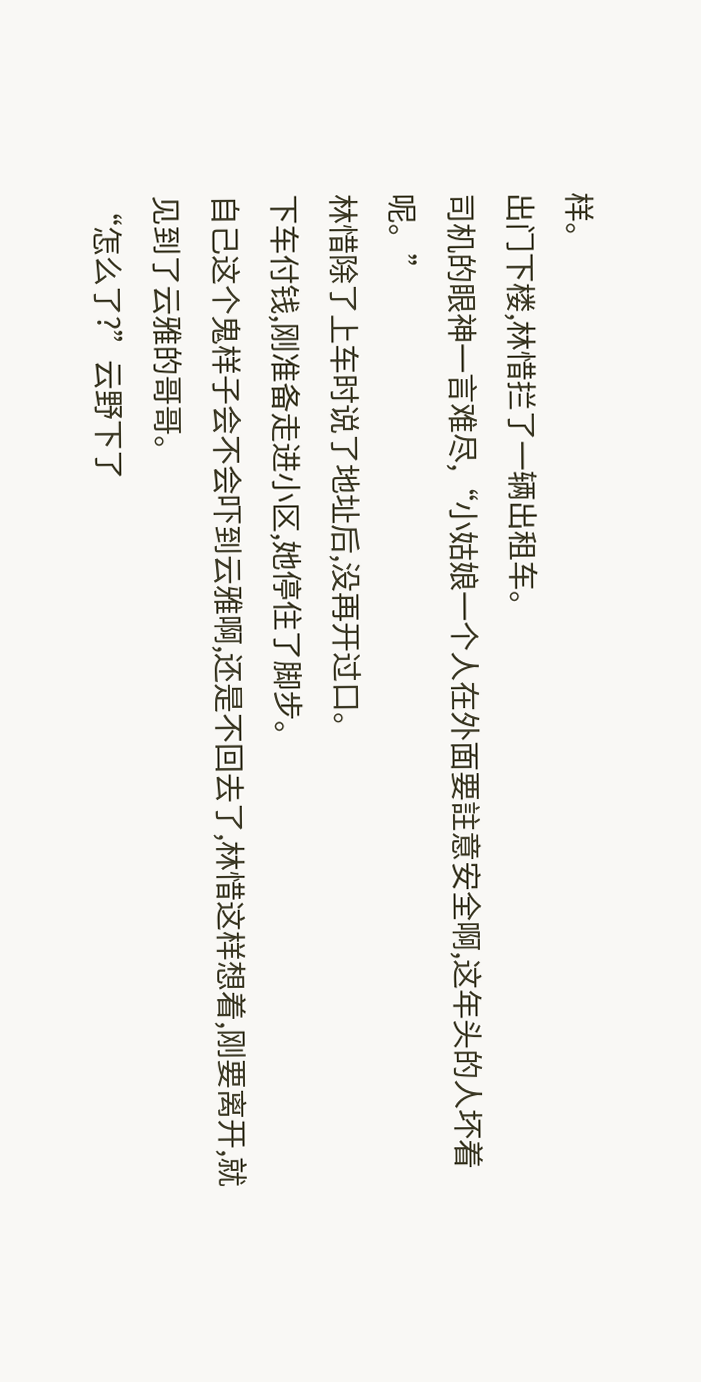样。
出门下楼,林惜拦了一辆出租车。
司机的眼神一言难尽,“小姑娘一个人在外面要註意安全啊,这年头的人坏着呢。”
林惜除了上车时说了地址后,没再开过口。
下车付钱,刚准备走进小区,她停住了脚步。
自己这个鬼样子会不会吓到云雅啊,还是不回去了,林惜这样想着,刚要离开,就见到了云雅的哥哥。
“怎么了?”云野下了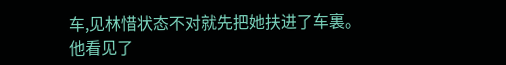车,见林惜状态不对就先把她扶进了车裏。
他看见了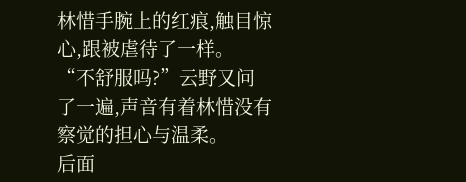林惜手腕上的红痕,触目惊心,跟被虐待了一样。
“不舒服吗?”云野又问了一遍,声音有着林惜没有察觉的担心与温柔。
后面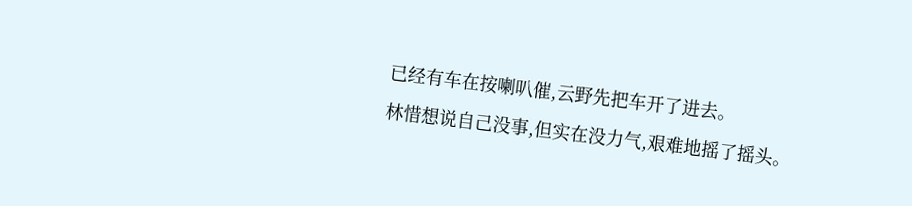已经有车在按喇叭催,云野先把车开了进去。
林惜想说自己没事,但实在没力气,艰难地摇了摇头。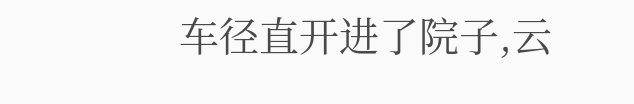车径直开进了院子,云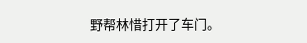野帮林惜打开了车门。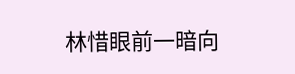林惜眼前一暗向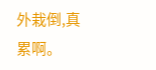外栽倒,真累啊。